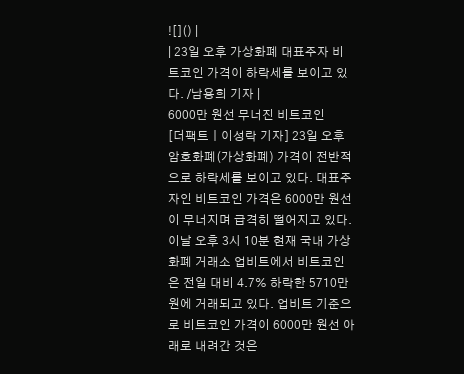![]() |
| 23일 오후 가상화폐 대표주자 비트코인 가격이 하락세를 보이고 있다. /남용희 기자 |
6000만 원선 무너진 비트코인
[더팩트ㅣ이성락 기자] 23일 오후 암호화폐(가상화폐) 가격이 전반적으로 하락세를 보이고 있다. 대표주자인 비트코인 가격은 6000만 원선이 무너지며 급격히 떨어지고 있다.
이날 오후 3시 10분 현재 국내 가상화폐 거래소 업비트에서 비트코인은 전일 대비 4.7% 하락한 5710만 원에 거래되고 있다. 업비트 기준으로 비트코인 가격이 6000만 원선 아래로 내려간 것은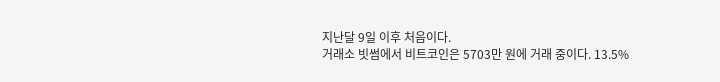지난달 9일 이후 처음이다.
거래소 빗썸에서 비트코인은 5703만 원에 거래 중이다. 13.5%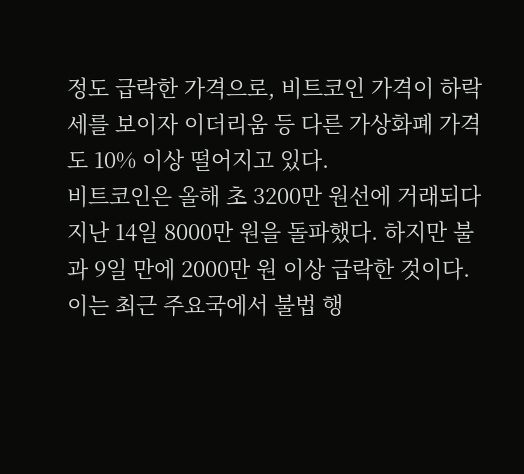정도 급락한 가격으로, 비트코인 가격이 하락세를 보이자 이더리움 등 다른 가상화폐 가격도 10% 이상 떨어지고 있다.
비트코인은 올해 초 3200만 원선에 거래되다 지난 14일 8000만 원을 돌파했다. 하지만 불과 9일 만에 2000만 원 이상 급락한 것이다.
이는 최근 주요국에서 불법 행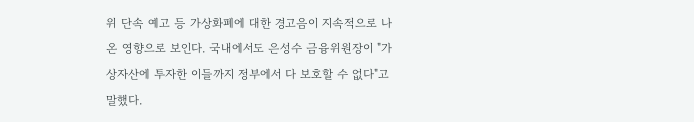위 단속 예고 등 가상화폐에 대한 경고음이 지속적으로 나온 영향으로 보인다. 국내에서도 은성수 금융위원장이 "가상자산에 투자한 이들까지 정부에서 다 보호할 수 없다"고 말했다.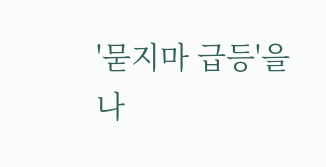'묻지마 급등'을 나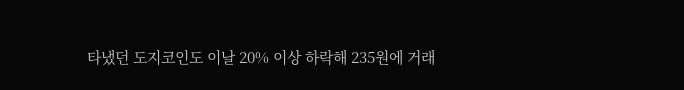타냈던 도지코인도 이날 20% 이상 하락해 235원에 거래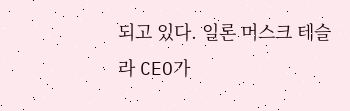되고 있다. 일론 머스크 테슬라 CEO가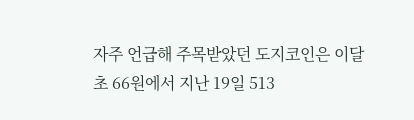자주 언급해 주목받았던 도지코인은 이달 초 66원에서 지난 19일 513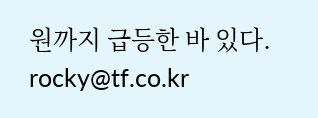원까지 급등한 바 있다.
rocky@tf.co.kr